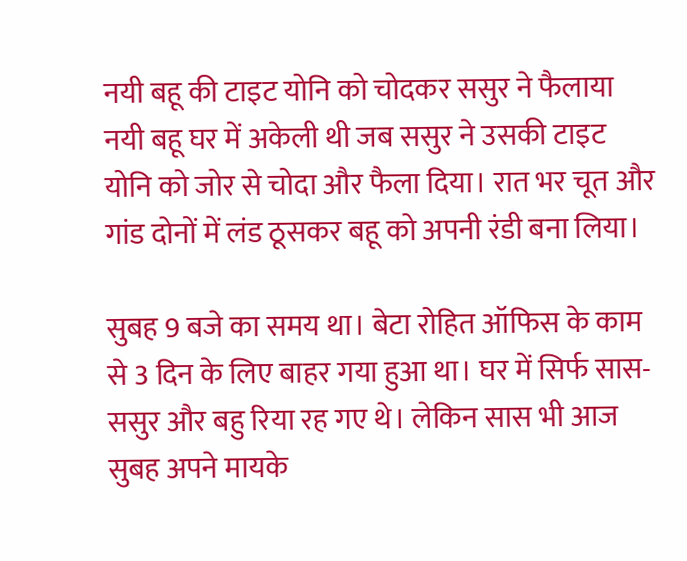नयी बहू की टाइट योनि को चोदकर ससुर ने फैलाया
नयी बहू घर में अकेली थी जब ससुर ने उसकी टाइट योनि को जोर से चोदा और फैला दिया। रात भर चूत और गांड दोनों में लंड ठूसकर बहू को अपनी रंडी बना लिया।

सुबह 9 बजे का समय था। बेटा रोहित ऑफिस के काम से 3 दिन के लिए बाहर गया हुआ था। घर में सिर्फ सास-ससुर और बहु रिया रह गए थे। लेकिन सास भी आज सुबह अपने मायके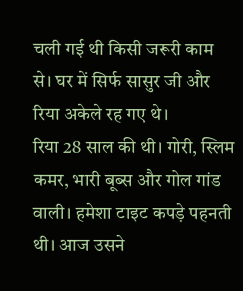चली गई थी किसी जरूरी काम से। घर में सिर्फ सासुर जी और रिया अकेले रह गए थे।
रिया 28 साल की थी। गोरी, स्लिम कमर, भारी बूब्स और गोल गांड वाली। हमेशा टाइट कपड़े पहनती थी। आज उसने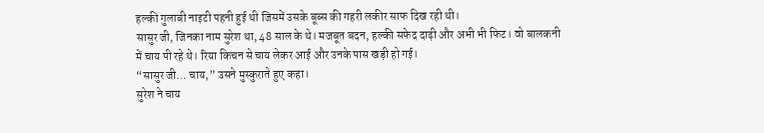हल्की गुलाबी नाइटी पहनी हुई थी जिसमें उसके बूब्स की गहरी लकीर साफ दिख रही थी।
सासुर जी, जिनका नाम सुरेश था, 48 साल के थे। मजबूत बदन, हल्की सफेद दाढ़ी और अभी भी फिट। वो बालकनी में चाय पी रहे थे। रिया किचन से चाय लेकर आई और उनके पास खड़ी हो गई।
“सासुर जी… चाय,” उसने मुस्कुराते हुए कहा।
सुरेश ने चाय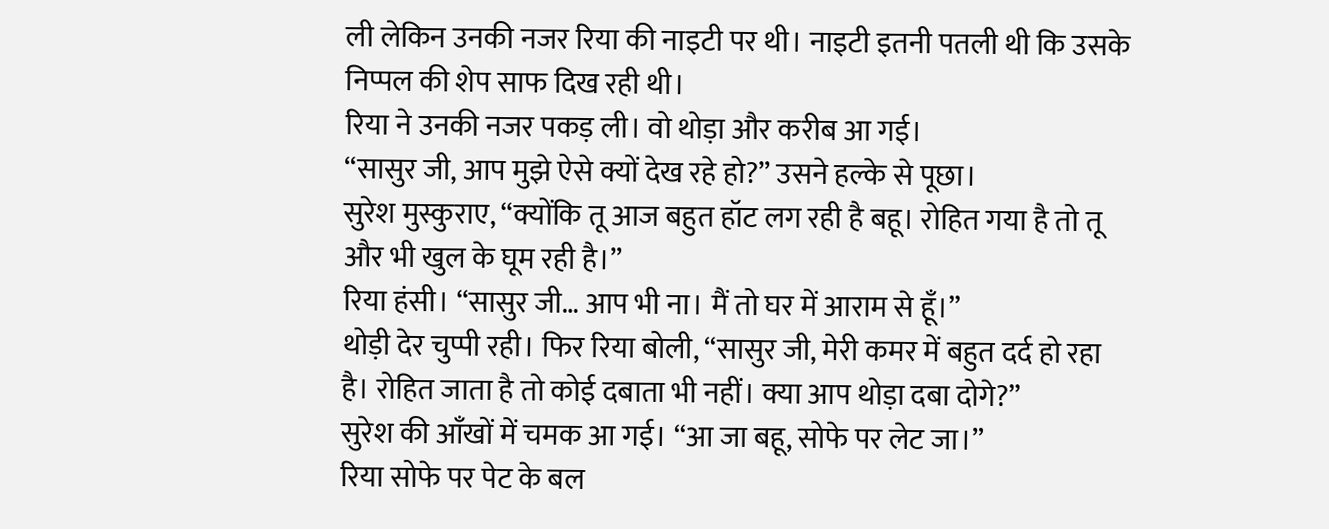ली लेकिन उनकी नजर रिया की नाइटी पर थी। नाइटी इतनी पतली थी कि उसके निप्पल की शेप साफ दिख रही थी।
रिया ने उनकी नजर पकड़ ली। वो थोड़ा और करीब आ गई।
“सासुर जी, आप मुझे ऐसे क्यों देख रहे हो?” उसने हल्के से पूछा।
सुरेश मुस्कुराए, “क्योंकि तू आज बहुत हॉट लग रही है बहू। रोहित गया है तो तू और भी खुल के घूम रही है।”
रिया हंसी। “सासुर जी… आप भी ना। मैं तो घर में आराम से हूँ।”
थोड़ी देर चुप्पी रही। फिर रिया बोली, “सासुर जी, मेरी कमर में बहुत दर्द हो रहा है। रोहित जाता है तो कोई दबाता भी नहीं। क्या आप थोड़ा दबा दोगे?”
सुरेश की आँखों में चमक आ गई। “आ जा बहू, सोफे पर लेट जा।”
रिया सोफे पर पेट के बल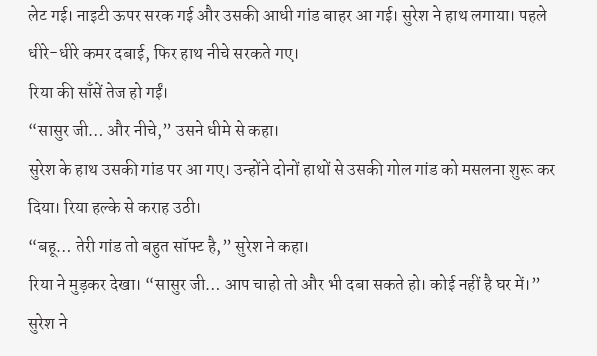लेट गई। नाइटी ऊपर सरक गई और उसकी आधी गांड बाहर आ गई। सुरेश ने हाथ लगाया। पहले धीरे-धीरे कमर दबाई, फिर हाथ नीचे सरकते गए।
रिया की साँसें तेज हो गईं।
“सासुर जी… और नीचे,” उसने धीमे से कहा।
सुरेश के हाथ उसकी गांड पर आ गए। उन्होंने दोनों हाथों से उसकी गोल गांड को मसलना शुरू कर दिया। रिया हल्के से कराह उठी।
“बहू… तेरी गांड तो बहुत सॉफ्ट है,” सुरेश ने कहा।
रिया ने मुड़कर देखा। “सासुर जी… आप चाहो तो और भी दबा सकते हो। कोई नहीं है घर में।”
सुरेश ने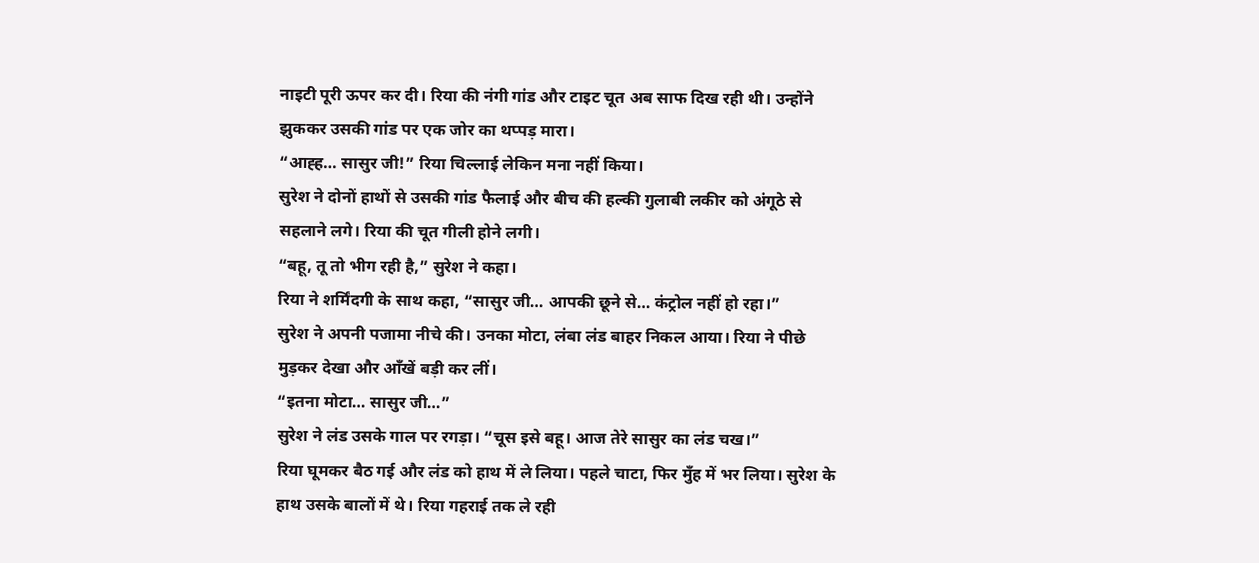नाइटी पूरी ऊपर कर दी। रिया की नंगी गांड और टाइट चूत अब साफ दिख रही थी। उन्होंने झुककर उसकी गांड पर एक जोर का थप्पड़ मारा।
“आह्ह… सासुर जी!” रिया चिल्लाई लेकिन मना नहीं किया।
सुरेश ने दोनों हाथों से उसकी गांड फैलाई और बीच की हल्की गुलाबी लकीर को अंगूठे से सहलाने लगे। रिया की चूत गीली होने लगी।
“बहू, तू तो भीग रही है,” सुरेश ने कहा।
रिया ने शर्मिंदगी के साथ कहा, “सासुर जी… आपकी छूने से… कंट्रोल नहीं हो रहा।”
सुरेश ने अपनी पजामा नीचे की। उनका मोटा, लंबा लंड बाहर निकल आया। रिया ने पीछे मुड़कर देखा और आँखें बड़ी कर लीं।
“इतना मोटा… सासुर जी…”
सुरेश ने लंड उसके गाल पर रगड़ा। “चूस इसे बहू। आज तेरे सासुर का लंड चख।”
रिया घूमकर बैठ गई और लंड को हाथ में ले लिया। पहले चाटा, फिर मुँह में भर लिया। सुरेश के हाथ उसके बालों में थे। रिया गहराई तक ले रही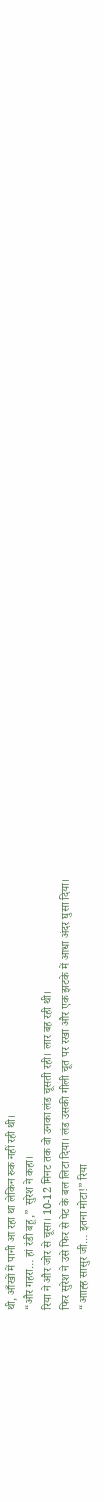थी, आँखों में पानी आ रहा था लेकिन रुक नहीं रही थी।
“और गहरा… हां रंडी बहू,” सुरेश ने कहा।
रिया ने और जोर से चूसा। 10-12 मिनट तक वो उनका लंड चूसती रही। लार बह रही थी।
फिर सुरेश ने उसे फिर से पेट के बल लिटा दिया। लंड उसकी गीली चूत पर रखा और एक झटके में आधा अंदर घुसा दिया।
“आाह्ह सासुर जी… इतना मोटा!” रिया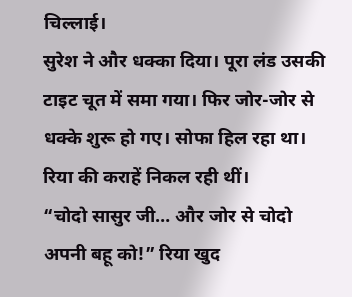चिल्लाई।
सुरेश ने और धक्का दिया। पूरा लंड उसकी टाइट चूत में समा गया। फिर जोर-जोर से धक्के शुरू हो गए। सोफा हिल रहा था। रिया की कराहें निकल रही थीं।
“चोदो सासुर जी… और जोर से चोदो अपनी बहू को!” रिया खुद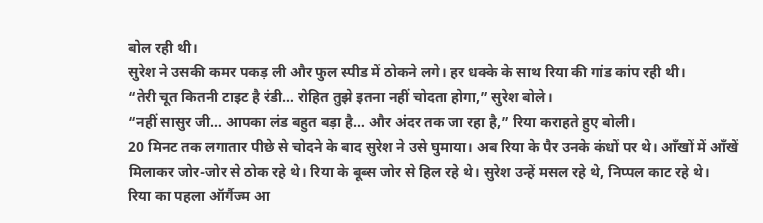बोल रही थी।
सुरेश ने उसकी कमर पकड़ ली और फुल स्पीड में ठोकने लगे। हर धक्के के साथ रिया की गांड कांप रही थी।
“तेरी चूत कितनी टाइट है रंडी… रोहित तुझे इतना नहीं चोदता होगा,” सुरेश बोले।
“नहीं सासुर जी… आपका लंड बहुत बड़ा है… और अंदर तक जा रहा है,” रिया कराहते हुए बोली।
20 मिनट तक लगातार पीछे से चोदने के बाद सुरेश ने उसे घुमाया। अब रिया के पैर उनके कंधों पर थे। आँखों में आँखें मिलाकर जोर-जोर से ठोक रहे थे। रिया के बूब्स जोर से हिल रहे थे। सुरेश उन्हें मसल रहे थे, निप्पल काट रहे थे।
रिया का पहला ऑर्गैज्म आ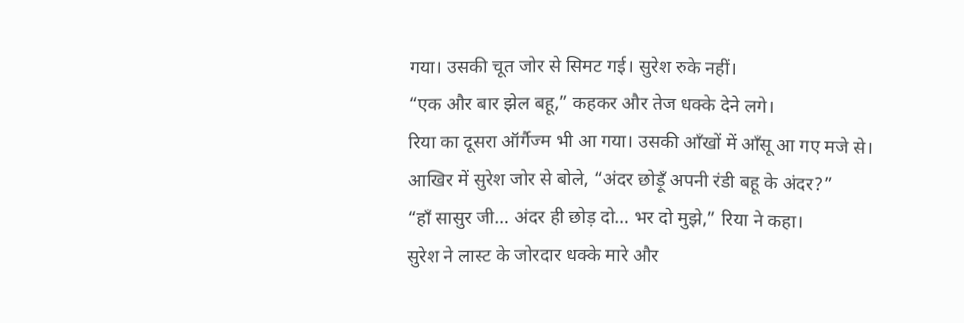गया। उसकी चूत जोर से सिमट गई। सुरेश रुके नहीं।
“एक और बार झेल बहू,” कहकर और तेज धक्के देने लगे।
रिया का दूसरा ऑर्गैज्म भी आ गया। उसकी आँखों में आँसू आ गए मजे से।
आखिर में सुरेश जोर से बोले, “अंदर छोड़ूँ अपनी रंडी बहू के अंदर?”
“हाँ सासुर जी… अंदर ही छोड़ दो… भर दो मुझे,” रिया ने कहा।
सुरेश ने लास्ट के जोरदार धक्के मारे और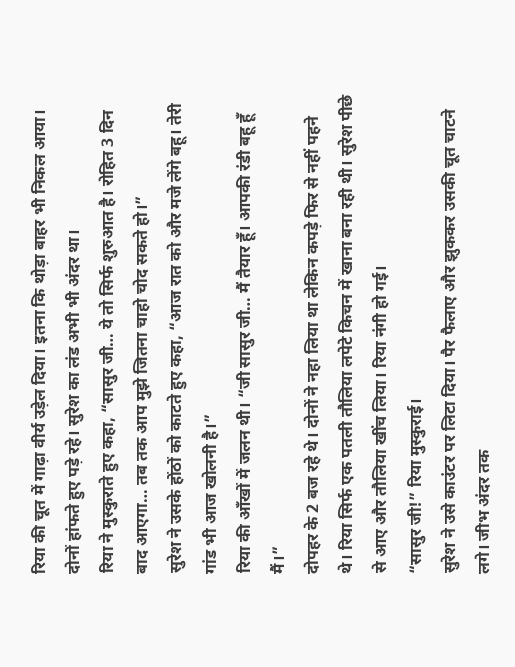रिया की चूत में गाढ़ा वीर्य उड़ेल दिया। इतना कि थोड़ा बाहर भी निकल आया।
दोनों हांफते हुए पड़े रहे। सुरेश का लंड अभी भी अंदर था।
रिया ने मुस्कुराते हुए कहा, “सासुर जी… ये तो सिर्फ शुरुआत है। रोहित 3 दिन बाद आएगा… तब तक आप मुझे जितना चाहो चोद सकते हो।”
सुरेश ने उसके होंठों को काटते हुए कहा, “आज रात को और मजे लेंगे बहू। तेरी गांड भी आज खोलनी है।”
रिया की आँखों में जलन थी। “जी सासुर जी… मैं तैयार हूँ। आपकी रंडी बहू हूँ मैं।”
दोपहर के 2 बज रहे थे। दोनों ने नहा लिया था लेकिन कपड़े फिर से नहीं पहने थे। रिया सिर्फ एक पतली तौलिया लपेटे किचन में खाना बना रही थी। सुरेश पीछे से आए और तौलिया खींच लिया। रिया नंगी हो गई।
“सासुर जी!” रिया मुस्कुराई।
सुरेश ने उसे काउंटर पर लिटा दिया। पैर फैलाए और झुककर उसकी चूत चाटने लगे। जीभ अंदर तक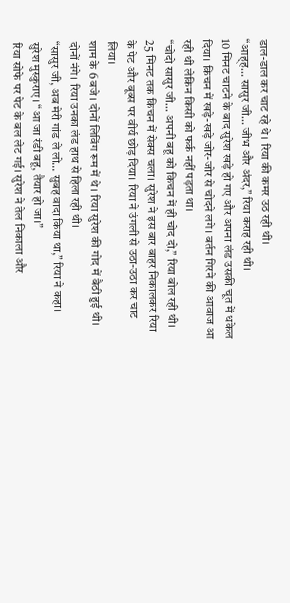डाल-डाल कर चाट रहे थे। रिया की कमर उठ रही थी।
“आह्ह… सासुर जी… जीभ और अंदर,” रिया कराह रही थी।
10 मिनट चाटने के बाद सुरेश खड़े हो गए और अपना लंड उसकी चूत में धकेल दिया। किचन में खड़े-खड़े जोर-जोर से चोदने लगे। बर्तन गिरने की आवाज आ रही थी लेकिन किसी को फर्क नहीं पड़ता था।
“चोदो सासुर जी… अपनी बहू को किचन में ही चोद दो,” रिया बोल रही थी।
25 मिनट तक किचन में सेक्स चला। सुरेश ने इस बार बाहर निकालकर रिया के पेट और बूब्स पर वीर्य छोड़ दिया। रिया ने उंगली से उठा-उठा कर चाट लिया।
शाम के 6 बजे। दोनों लिविंग रूम में थे। रिया सुरेश की गोद में बैठी हुई थी। दोनों नंगे। रिया उनका लंड हाथ से हिला रही थी।
“सासुर जी, अब मेरी गांड ले लो… सुबह वादा किया था,” रिया ने कहा।
सुरेश मुस्कुराए। “आ जा रंडी बहू, तैयार हो जा।”
रिया सोफे पर पेट के बल लेट गई। सुरेश ने तेल निकाला और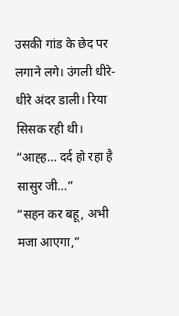उसकी गांड के छेद पर लगाने लगे। उंगली धीरे-धीरे अंदर डाली। रिया सिसक रही थी।
“आह्ह… दर्द हो रहा है सासुर जी…”
“सहन कर बहू, अभी मजा आएगा,”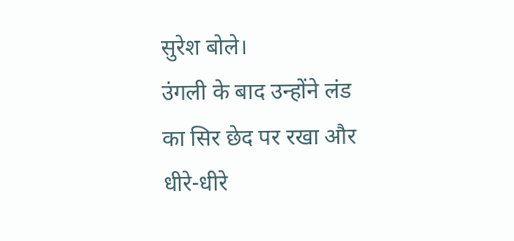सुरेश बोले।
उंगली के बाद उन्होंने लंड का सिर छेद पर रखा और धीरे-धीरे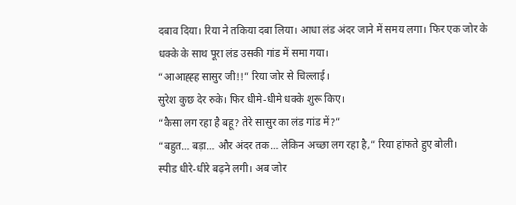दबाव दिया। रिया ने तकिया दबा लिया। आधा लंड अंदर जाने में समय लगा। फिर एक जोर के धक्के के साथ पूरा लंड उसकी गांड में समा गया।
“आआह्ह्ह सासुर जी!!” रिया जोर से चिल्लाई।
सुरेश कुछ देर रुके। फिर धीमे-धीमे धक्के शुरू किए।
“कैसा लग रहा है बहू? तेरे सासुर का लंड गांड में?”
“बहुत… बड़ा… और अंदर तक… लेकिन अच्छा लग रहा है,” रिया हांफते हुए बोली।
स्पीड धीरे-धीरे बढ़ने लगी। अब जोर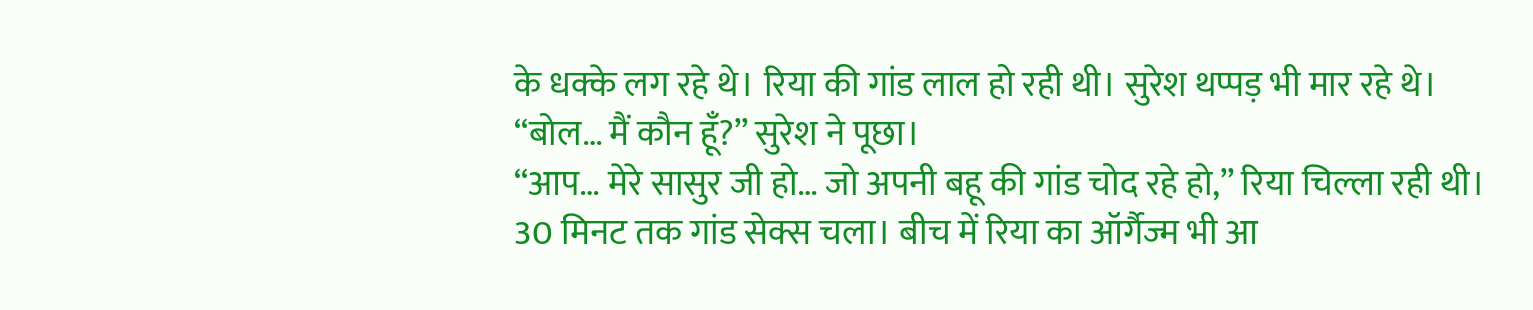के धक्के लग रहे थे। रिया की गांड लाल हो रही थी। सुरेश थप्पड़ भी मार रहे थे।
“बोल… मैं कौन हूँ?” सुरेश ने पूछा।
“आप… मेरे सासुर जी हो… जो अपनी बहू की गांड चोद रहे हो,” रिया चिल्ला रही थी।
30 मिनट तक गांड सेक्स चला। बीच में रिया का ऑर्गैज्म भी आ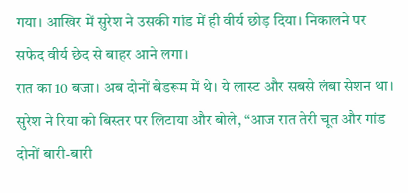गया। आखिर में सुरेश ने उसकी गांड में ही वीर्य छोड़ दिया। निकालने पर सफेद वीर्य छेद से बाहर आने लगा।
रात का 10 बजा। अब दोनों बेडरूम में थे। ये लास्ट और सबसे लंबा सेशन था।
सुरेश ने रिया को बिस्तर पर लिटाया और बोले, “आज रात तेरी चूत और गांड दोनों बारी-बारी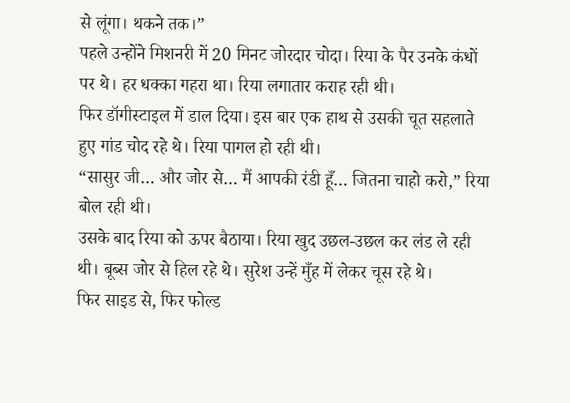से लूंगा। थकने तक।”
पहले उन्होंने मिशनरी में 20 मिनट जोरदार चोदा। रिया के पैर उनके कंधों पर थे। हर धक्का गहरा था। रिया लगातार कराह रही थी।
फिर डॉगीस्टाइल में डाल दिया। इस बार एक हाथ से उसकी चूत सहलाते हुए गांड चोद रहे थे। रिया पागल हो रही थी।
“सासुर जी… और जोर से… मैं आपकी रंडी हूँ… जितना चाहो करो,” रिया बोल रही थी।
उसके बाद रिया को ऊपर बैठाया। रिया खुद उछल-उछल कर लंड ले रही थी। बूब्स जोर से हिल रहे थे। सुरेश उन्हें मुँह में लेकर चूस रहे थे।
फिर साइड से, फिर फोल्ड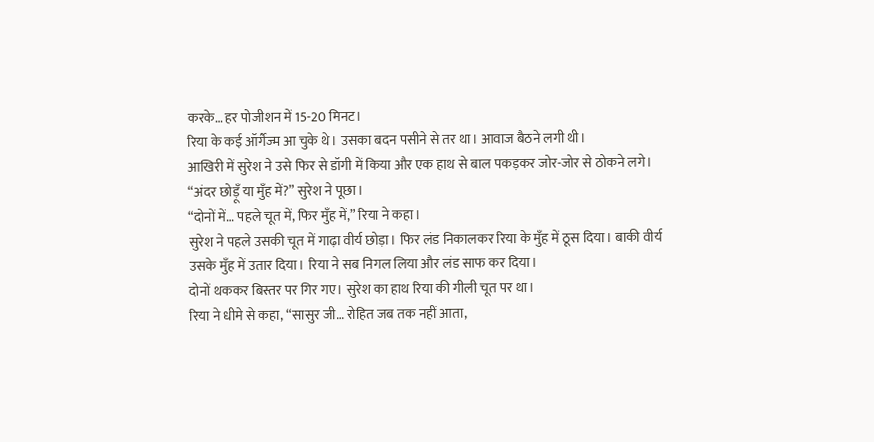करके… हर पोजीशन में 15-20 मिनट।
रिया के कई ऑर्गैज्म आ चुके थे। उसका बदन पसीने से तर था। आवाज बैठने लगी थी।
आखिरी में सुरेश ने उसे फिर से डॉगी में किया और एक हाथ से बाल पकड़कर जोर-जोर से ठोकने लगे।
“अंदर छोड़ूँ या मुँह में?” सुरेश ने पूछा।
“दोनों में… पहले चूत में, फिर मुँह में,” रिया ने कहा।
सुरेश ने पहले उसकी चूत में गाढ़ा वीर्य छोड़ा। फिर लंड निकालकर रिया के मुँह में ठूस दिया। बाकी वीर्य उसके मुँह में उतार दिया। रिया ने सब निगल लिया और लंड साफ कर दिया।
दोनों थककर बिस्तर पर गिर गए। सुरेश का हाथ रिया की गीली चूत पर था।
रिया ने धीमे से कहा, “सासुर जी… रोहित जब तक नहीं आता,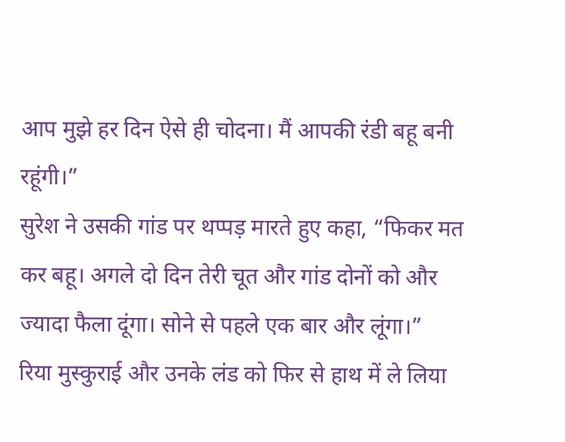आप मुझे हर दिन ऐसे ही चोदना। मैं आपकी रंडी बहू बनी रहूंगी।”
सुरेश ने उसकी गांड पर थप्पड़ मारते हुए कहा, “फिकर मत कर बहू। अगले दो दिन तेरी चूत और गांड दोनों को और ज्यादा फैला दूंगा। सोने से पहले एक बार और लूंगा।”
रिया मुस्कुराई और उनके लंड को फिर से हाथ में ले लिया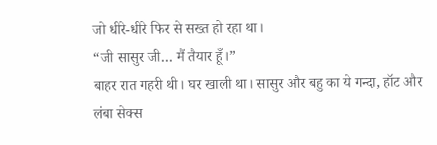जो धीरे-धीरे फिर से सख्त हो रहा था।
“जी सासुर जी… मैं तैयार हूँ।”
बाहर रात गहरी थी। घर खाली था। सासुर और बहु का ये गन्दा, हॉट और लंबा सेक्स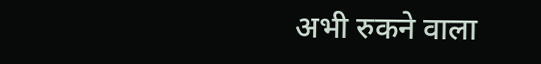अभी रुकने वाला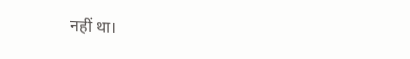नहीं था।